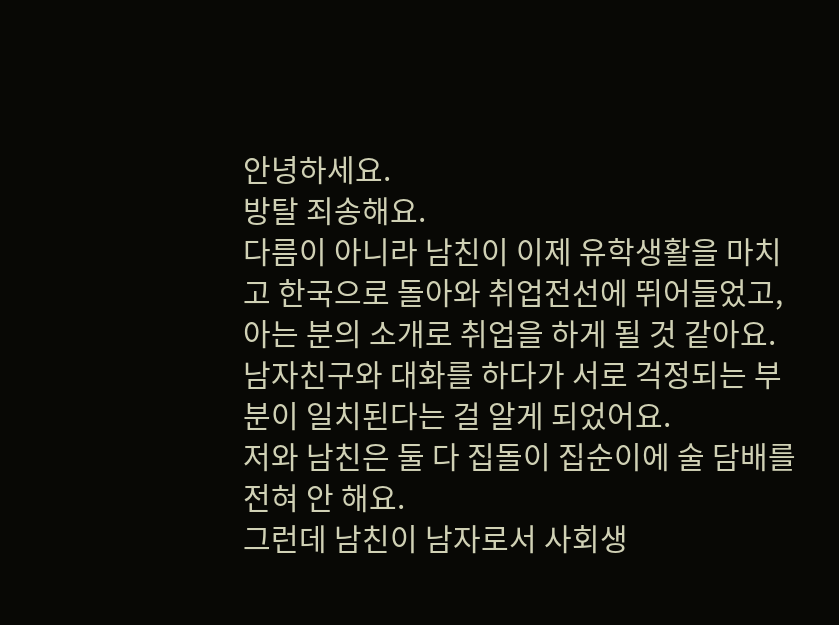안녕하세요.
방탈 죄송해요.
다름이 아니라 남친이 이제 유학생활을 마치고 한국으로 돌아와 취업전선에 뛰어들었고, 아는 분의 소개로 취업을 하게 될 것 같아요.
남자친구와 대화를 하다가 서로 걱정되는 부분이 일치된다는 걸 알게 되었어요.
저와 남친은 둘 다 집돌이 집순이에 술 담배를 전혀 안 해요.
그런데 남친이 남자로서 사회생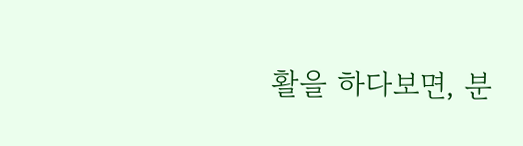활을 하다보면, 분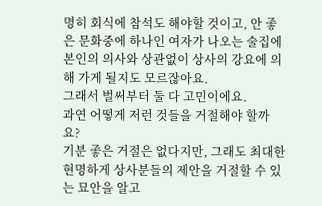명히 회식에 참석도 해야할 것이고, 안 좋은 문화중에 하나인 여자가 나오는 술집에 본인의 의사와 상관없이 상사의 강요에 의해 가게 될지도 모르잖아요.
그래서 벌써부터 둘 다 고민이에요.
과연 어떻게 저런 것들을 거절해야 할까요?
기분 좋은 거절은 없다지만, 그래도 최대한 현명하게 상사분들의 제안을 거절할 수 있는 묘안을 알고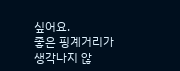싶어요.
좋은 핑계거리가 생각나지 않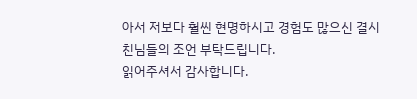아서 저보다 훨씬 현명하시고 경험도 많으신 결시친님들의 조언 부탁드립니다.
읽어주셔서 감사합니다.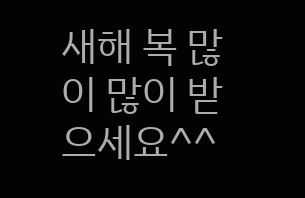새해 복 많이 많이 받으세요^^